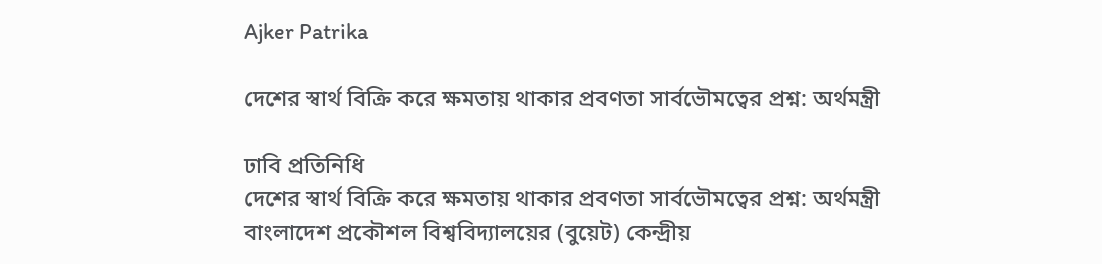Ajker Patrika

দেশের স্বার্থ বিক্রি করে ক্ষমতায় থাকার প্রবণতা সার্বভৌমত্বের প্রশ্ন: অর্থমন্ত্রী

ঢাবি প্রতিনিধি
দেশের স্বার্থ বিক্রি করে ক্ষমতায় থাকার প্রবণতা সার্বভৌমত্বের প্রশ্ন: অর্থমন্ত্রী
বাংলাদেশ প্রকৌশল বিশ্ববিদ্যালয়ের (বুয়েট) কেন্দ্রীয়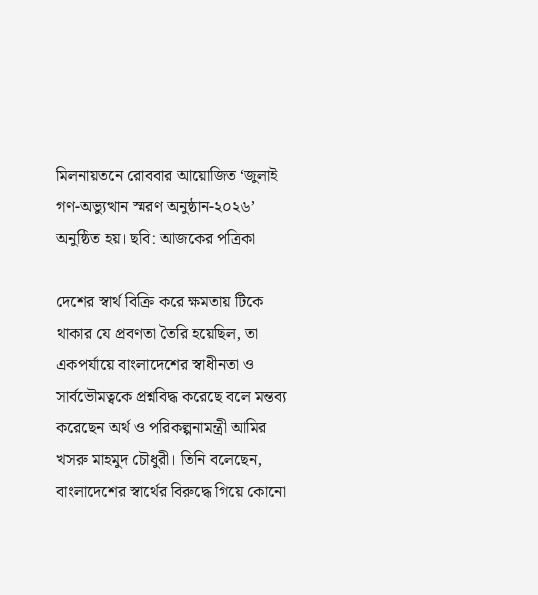মিলনায়তনে রোববার আয়োজিত ‘জুলাই গণ-অভ্যুত্থান স্মরণ অনুষ্ঠান-২০২৬’ অনুষ্ঠিত হয়। ছবি: আজকের পত্রিকা

দেশের স্বার্থ বিক্রি করে ক্ষমতায় টিকে থাকার যে প্রবণতা তৈরি হয়েছিল, তা একপর্যায়ে বাংলাদেশের স্বাধীনতা ও সার্বভৌমত্বকে প্রশ্নবিদ্ধ করেছে বলে মন্তব্য করেছেন অর্থ ও পরিকল্পনামন্ত্রী আমির খসরু মাহমুদ চৌধুরী। তিনি বলেছেন, বাংলাদেশের স্বার্থের বিরুদ্ধে গিয়ে কোনো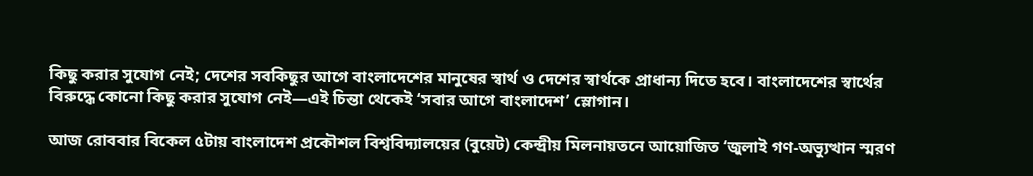কিছু করার সুযোগ নেই; দেশের সবকিছুর আগে বাংলাদেশের মানুষের স্বার্থ ও দেশের স্বার্থকে প্রাধান্য দিতে হবে। বাংলাদেশের স্বার্থের বিরুদ্ধে কোনো কিছু করার সুযোগ নেই—এই চিন্তা থেকেই ‘সবার আগে বাংলাদেশ’ স্লোগান।

আজ রোববার বিকেল ৫টায় বাংলাদেশ প্রকৌশল বিশ্ববিদ্যালয়ের (বুয়েট) কেন্দ্রীয় মিলনায়তনে আয়োজিত ‘জুলাই গণ-অভ্যুত্থান স্মরণ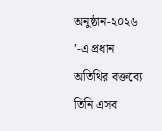অনুষ্ঠান-২০২৬ ’-এ প্রধান অতিথির বক্তব্যে তিনি এসব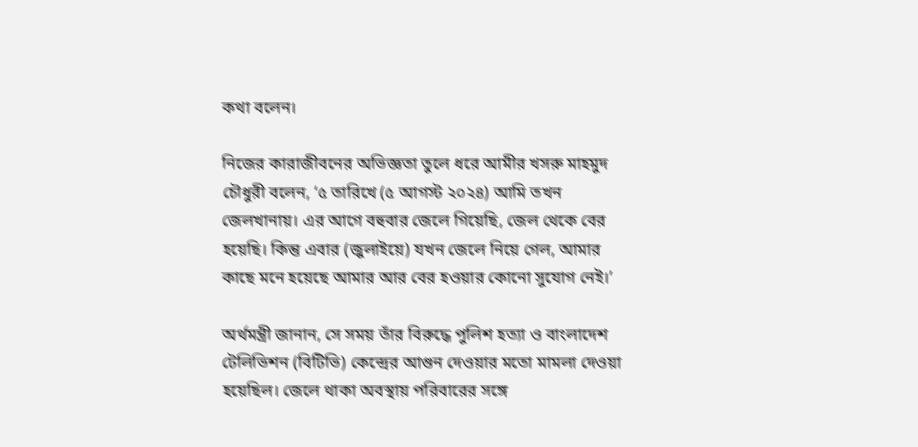কথা বলেন।

নিজের কারাজীবনের অভিজ্ঞতা তুলে ধরে আমীর খসরু মাহমুদ চৌধুরী বলেন, ‘৫ তারিখে (৫ আগস্ট ২০২৪) আমি তখন জেলখানায়। এর আগে বহুবার জেলে গিয়েছি, জেল থেকে বের হয়েছি। কিন্তু এবার (জুলাইয়ে) যখন জেলে নিয়ে গেল, আমার কাছে মনে হয়েছে আমার আর বের হওয়ার কোনো সুযোগ নেই।’

অর্থমন্ত্রী জানান, সে সময় তাঁর বিরুদ্ধে পুলিশ হত্যা ও বাংলাদেশ টেলিভিশন (বিটিভি) কেন্দ্রের আগুন দেওয়ার মতো মামলা দেওয়া হয়েছিল। জেলে থাকা অবস্থায় পরিবারের সঙ্গে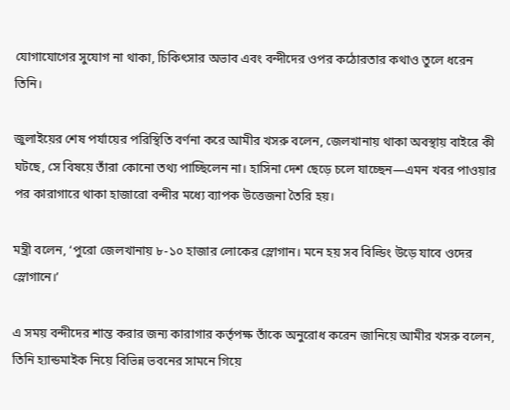যোগাযোগের সুযোগ না থাকা, চিকিৎসার অভাব এবং বন্দীদের ওপর কঠোরতার কথাও তুলে ধরেন তিনি।

জুলাইয়ের শেষ পর্যায়ের পরিস্থিতি বর্ণনা করে আমীর খসরু বলেন, জেলখানায় থাকা অবস্থায় বাইরে কী ঘটছে, সে বিষয়ে তাঁরা কোনো তথ্য পাচ্ছিলেন না। হাসিনা দেশ ছেড়ে চলে যাচ্ছেন—এমন খবর পাওয়ার পর কারাগারে থাকা হাজারো বন্দীর মধ্যে ব্যাপক উত্তেজনা তৈরি হয়।

মন্ত্রী বলেন, ‘পুরো জেলখানায় ৮-১০ হাজার লোকের স্লোগান। মনে হয় সব বিল্ডিং উড়ে যাবে ওদের স্লোগানে।’

এ সময় বন্দীদের শান্ত করার জন্য কারাগার কর্তৃপক্ষ তাঁকে অনুরোধ করেন জানিয়ে আমীর খসরু বলেন, তিনি হ্যান্ডমাইক নিয়ে বিভিন্ন ভবনের সামনে গিয়ে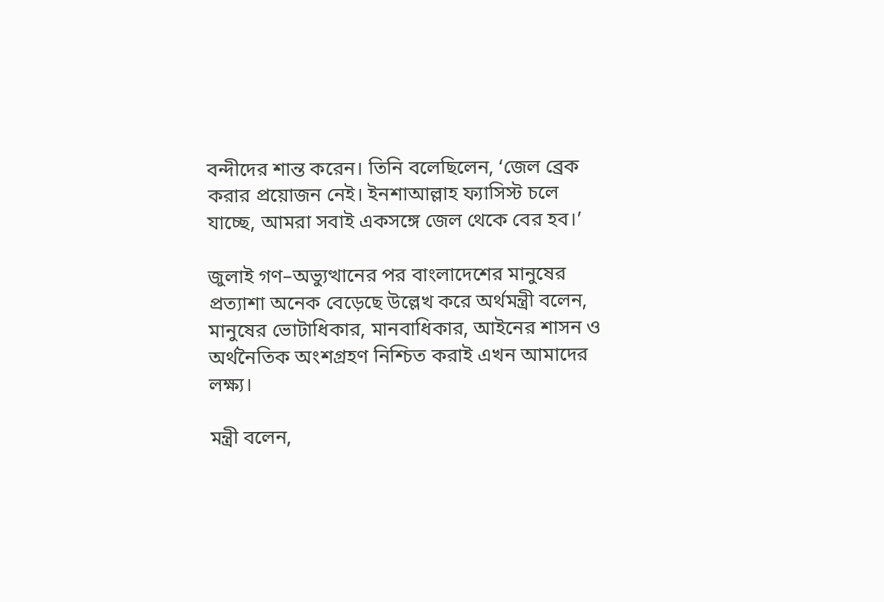বন্দীদের শান্ত করেন। তিনি বলেছিলেন, ‘জেল ব্রেক করার প্রয়োজন নেই। ইনশাআল্লাহ ফ্যাসিস্ট চলে যাচ্ছে, আমরা সবাই একসঙ্গে জেল থেকে বের হব।’

জুলাই গণ–অভ্যুত্থানের পর বাংলাদেশের মানুষের প্রত্যাশা অনেক বেড়েছে উল্লেখ করে অর্থমন্ত্রী বলেন, মানুষের ভোটাধিকার, মানবাধিকার, আইনের শাসন ও অর্থনৈতিক অংশগ্রহণ নিশ্চিত করাই এখন আমাদের লক্ষ্য।

মন্ত্রী বলেন,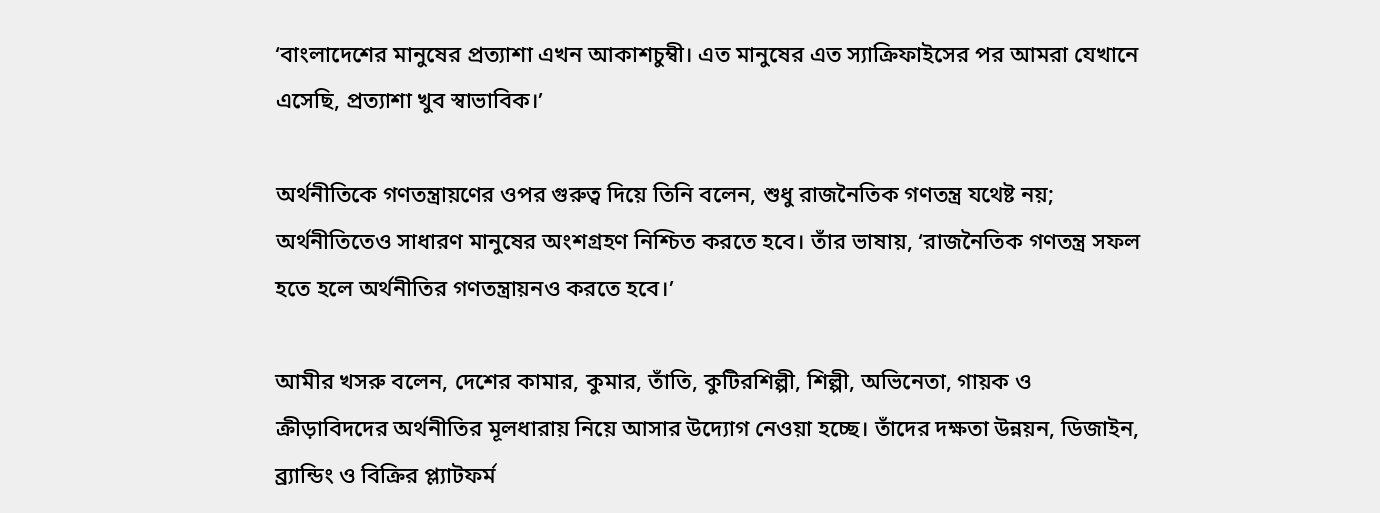‘বাংলাদেশের মানুষের প্রত্যাশা এখন আকাশচুম্বী। এত মানুষের এত স্যাক্রিফাইসের পর আমরা যেখানে এসেছি, প্রত্যাশা খুব স্বাভাবিক।’

অর্থনীতিকে গণতন্ত্রায়ণের ওপর গুরুত্ব দিয়ে তিনি বলেন, শুধু রাজনৈতিক গণতন্ত্র যথেষ্ট নয়; অর্থনীতিতেও সাধারণ মানুষের অংশগ্রহণ নিশ্চিত করতে হবে। তাঁর ভাষায়, ‘রাজনৈতিক গণতন্ত্র সফল হতে হলে অর্থনীতির গণতন্ত্রায়নও করতে হবে।’

আমীর খসরু বলেন, দেশের কামার, কুমার, তাঁতি, কুটিরশিল্পী, শিল্পী, অভিনেতা, গায়ক ও ক্রীড়াবিদদের অর্থনীতির মূলধারায় নিয়ে আসার উদ্যোগ নেওয়া হচ্ছে। তাঁদের দক্ষতা উন্নয়ন, ডিজাইন, ব্র্যান্ডিং ও বিক্রির প্ল্যাটফর্ম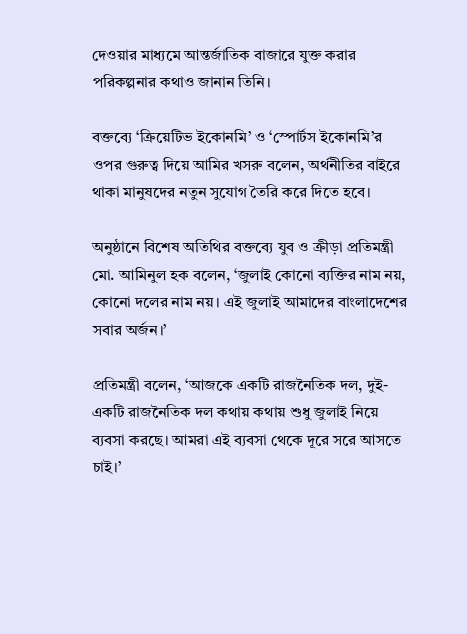দেওয়ার মাধ্যমে আন্তর্জাতিক বাজারে যুক্ত করার পরিকল্পনার কথাও জানান তিনি।

বক্তব্যে ‘ক্রিয়েটিভ ইকোনমি’ ও ‘স্পোর্টস ইকোনমি’র ওপর গুরুত্ব দিয়ে আমির খসরু বলেন, অর্থনীতির বাইরে থাকা মানুষদের নতুন সুযোগ তৈরি করে দিতে হবে।

অনুষ্ঠানে বিশেষ অতিথির বক্তব্যে যুব ও ক্রীড়া প্রতিমন্ত্রী মো. আমিনুল হক বলেন, ‘জুলাই কোনো ব্যক্তির নাম নয়, কোনো দলের নাম নয়। এই জুলাই আমাদের বাংলাদেশের সবার অর্জন।’

প্রতিমন্ত্রী বলেন, ‘আজকে একটি রাজনৈতিক দল, দুই-একটি রাজনৈতিক দল কথায় কথায় শুধু জুলাই নিয়ে ব্যবসা করছে। আমরা এই ব্যবসা থেকে দূরে সরে আসতে চাই।’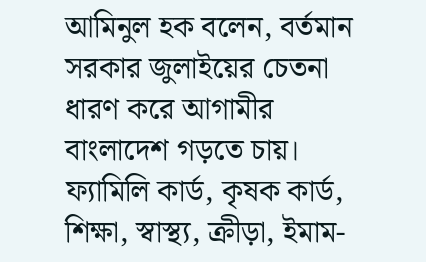আমিনুল হক বলেন, বর্তমান সরকার জুলাইয়ের চেতনা ধারণ করে আগামীর বাংলাদেশ গড়তে চায়। ফ্যামিলি কার্ড, কৃষক কার্ড, শিক্ষা, স্বাস্থ্য, ক্রীড়া, ইমাম-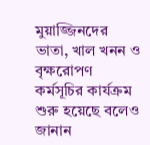মুয়াজ্জিনদের ভাতা, খাল খনন ও বৃক্ষরোপণ কর্মসূচির কার্যক্রম শুরু হয়েছে বলেও জানান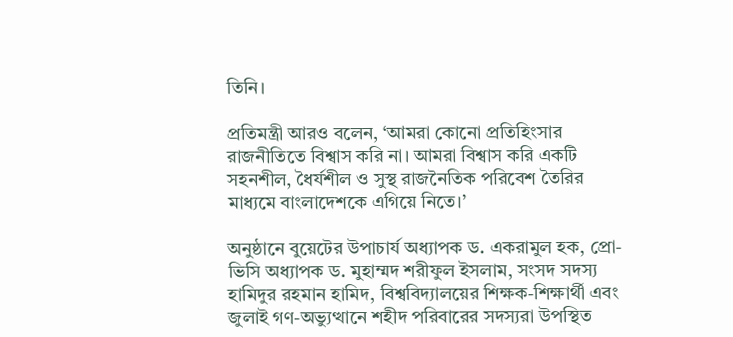তিনি।

প্রতিমন্ত্রী আরও বলেন, ‘আমরা কোনো প্রতিহিংসার রাজনীতিতে বিশ্বাস করি না। আমরা বিশ্বাস করি একটি সহনশীল, ধৈর্যশীল ও সুস্থ রাজনৈতিক পরিবেশ তৈরির মাধ্যমে বাংলাদেশকে এগিয়ে নিতে।’

অনুষ্ঠানে বুয়েটের উপাচার্য অধ্যাপক ড. একরামুল হক, প্রো-ভিসি অধ্যাপক ড. মুহাম্মদ শরীফুল ইসলাম, সংসদ সদস্য হামিদুর রহমান হামিদ, বিশ্ববিদ্যালয়ের শিক্ষক-শিক্ষার্থী এবং জুলাই গণ-অভ্যুত্থানে শহীদ পরিবারের সদস্যরা উপস্থিত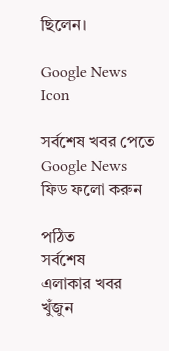ছিলেন।

Google News Icon

সর্বশেষ খবর পেতে Google News ফিড ফলো করুন

পঠিত
সর্বশেষ
এলাকার খবর
খুঁজুন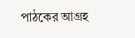পাঠকের আগ্রহ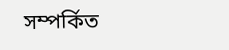সম্পর্কিত